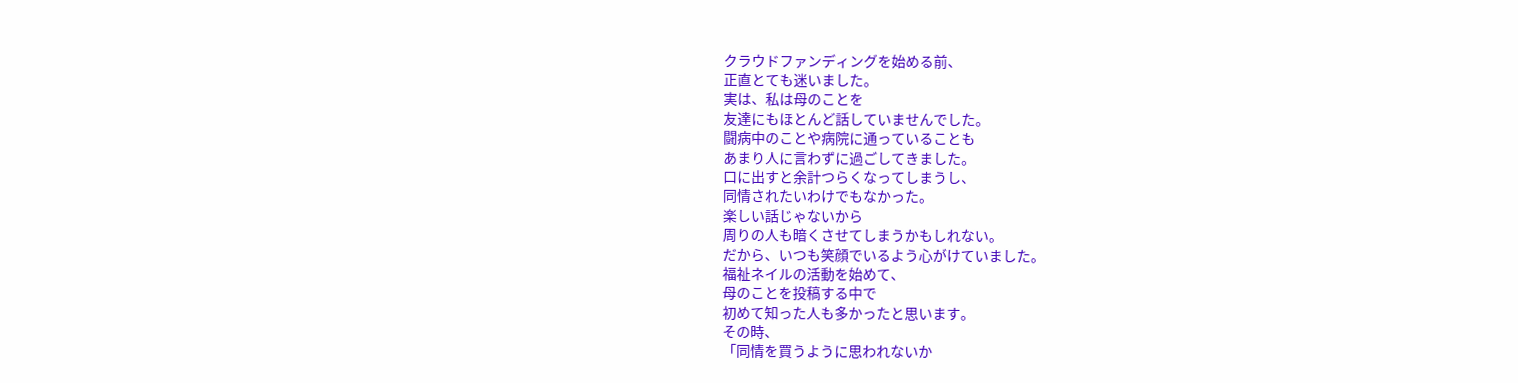クラウドファンディングを始める前、
正直とても迷いました。
実は、私は母のことを
友達にもほとんど話していませんでした。
闘病中のことや病院に通っていることも
あまり人に言わずに過ごしてきました。
口に出すと余計つらくなってしまうし、
同情されたいわけでもなかった。
楽しい話じゃないから
周りの人も暗くさせてしまうかもしれない。
だから、いつも笑顔でいるよう心がけていました。
福祉ネイルの活動を始めて、
母のことを投稿する中で
初めて知った人も多かったと思います。
その時、
「同情を買うように思われないか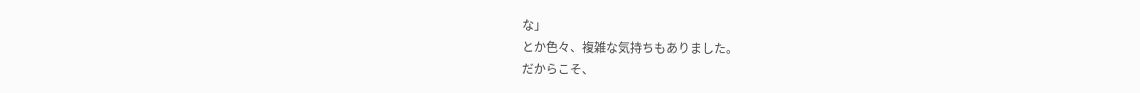な」
とか色々、複雑な気持ちもありました。
だからこそ、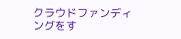クラウドファンディングをす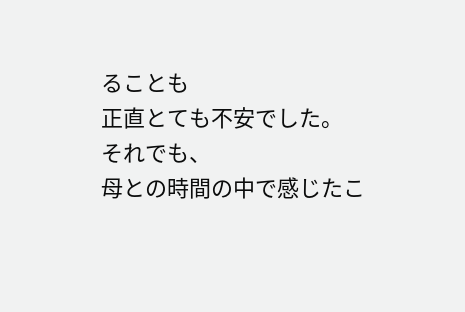ることも
正直とても不安でした。
それでも、
母との時間の中で感じたこ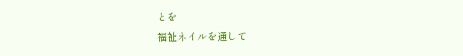とを
福祉ネイルを通して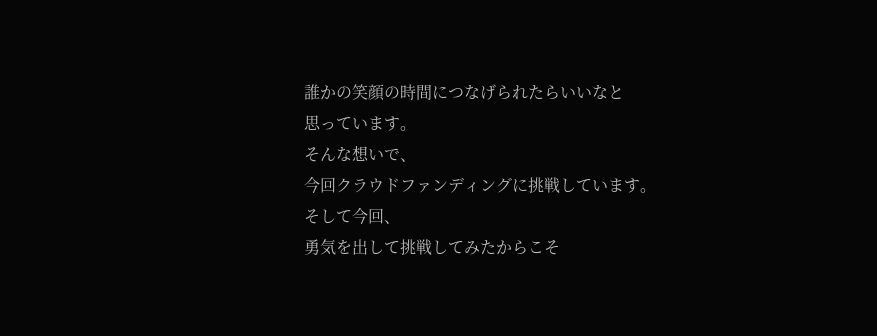誰かの笑顔の時間につなげられたらいいなと
思っています。
そんな想いで、
今回クラウドファンディングに挑戦しています。
そして今回、
勇気を出して挑戦してみたからこそ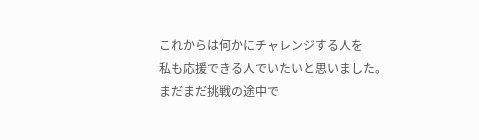これからは何かにチャレンジする人を
私も応援できる人でいたいと思いました。
まだまだ挑戦の途中で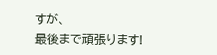すが、
最後まで頑張ります!